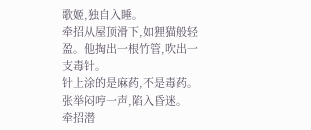歌姬,独自入睡。
牵招从屋顶滑下,如狸猫般轻盈。他掏出一根竹管,吹出一支毒针。
针上涂的是麻药,不是毒药。
张举闷哼一声,陷入昏迷。
牵招潜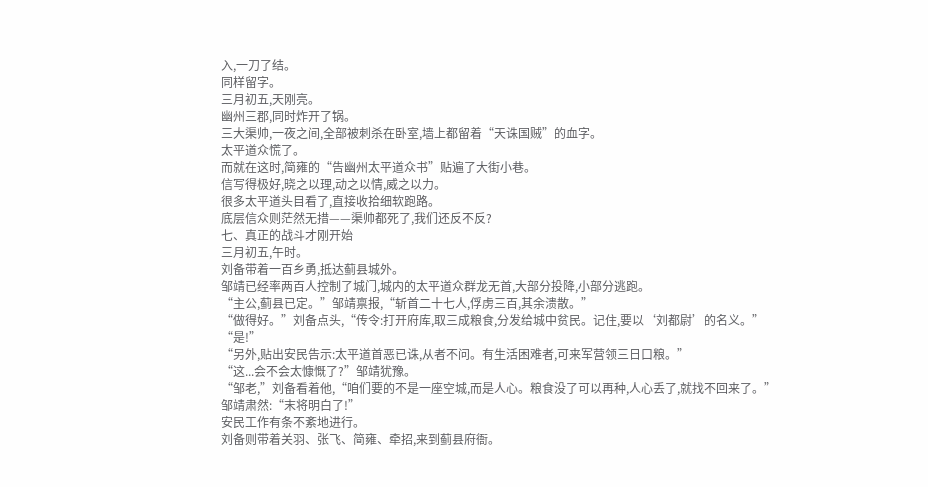入,一刀了结。
同样留字。
三月初五,天刚亮。
幽州三郡,同时炸开了锅。
三大渠帅,一夜之间,全部被刺杀在卧室,墙上都留着“天诛国贼”的血字。
太平道众慌了。
而就在这时,简雍的“告幽州太平道众书”贴遍了大街小巷。
信写得极好,晓之以理,动之以情,威之以力。
很多太平道头目看了,直接收拾细软跑路。
底层信众则茫然无措——渠帅都死了,我们还反不反?
七、真正的战斗才刚开始
三月初五,午时。
刘备带着一百乡勇,抵达蓟县城外。
邹靖已经率两百人控制了城门,城内的太平道众群龙无首,大部分投降,小部分逃跑。
“主公,蓟县已定。”邹靖禀报,“斩首二十七人,俘虏三百,其余溃散。”
“做得好。”刘备点头,“传令:打开府库,取三成粮食,分发给城中贫民。记住,要以‘刘都尉’的名义。”
“是!”
“另外,贴出安民告示:太平道首恶已诛,从者不问。有生活困难者,可来军营领三日口粮。”
“这...会不会太慷慨了?”邹靖犹豫。
“邹老,”刘备看着他,“咱们要的不是一座空城,而是人心。粮食没了可以再种,人心丢了,就找不回来了。”
邹靖肃然:“末将明白了!”
安民工作有条不紊地进行。
刘备则带着关羽、张飞、简雍、牵招,来到蓟县府衙。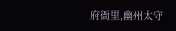府衙里,幽州太守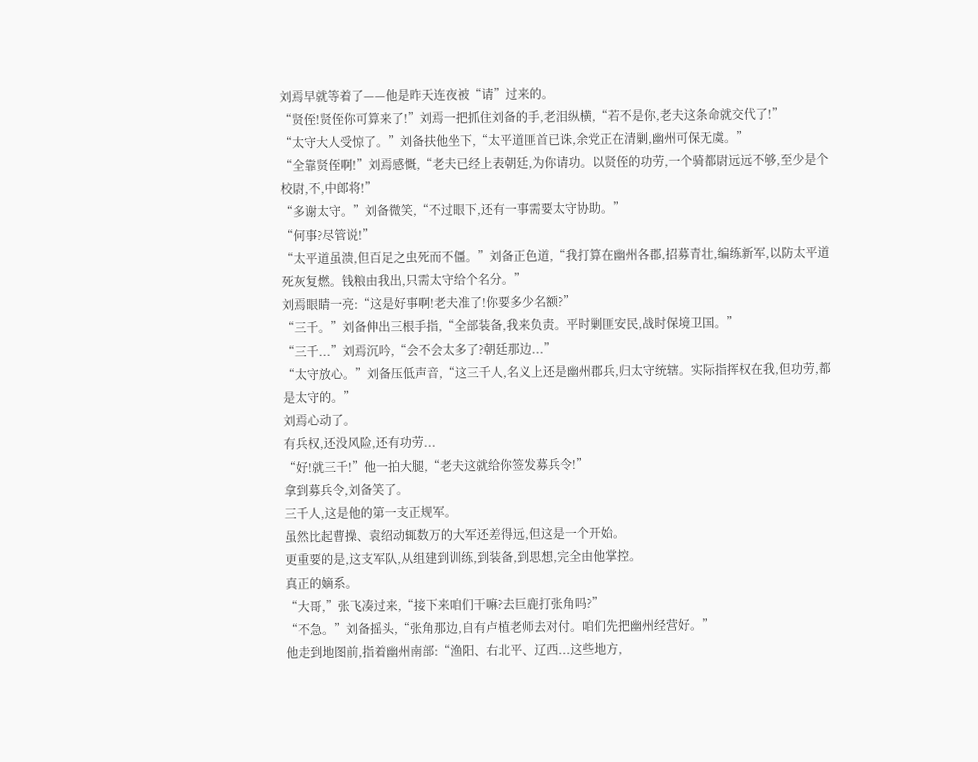刘焉早就等着了——他是昨天连夜被“请”过来的。
“贤侄!贤侄你可算来了!”刘焉一把抓住刘备的手,老泪纵横,“若不是你,老夫这条命就交代了!”
“太守大人受惊了。”刘备扶他坐下,“太平道匪首已诛,余党正在清剿,幽州可保无虞。”
“全靠贤侄啊!”刘焉感慨,“老夫已经上表朝廷,为你请功。以贤侄的功劳,一个骑都尉远远不够,至少是个校尉,不,中郎将!”
“多谢太守。”刘备微笑,“不过眼下,还有一事需要太守协助。”
“何事?尽管说!”
“太平道虽溃,但百足之虫死而不僵。”刘备正色道,“我打算在幽州各郡,招募青壮,编练新军,以防太平道死灰复燃。钱粮由我出,只需太守给个名分。”
刘焉眼睛一亮:“这是好事啊!老夫准了!你要多少名额?”
“三千。”刘备伸出三根手指,“全部装备,我来负责。平时剿匪安民,战时保境卫国。”
“三千...”刘焉沉吟,“会不会太多了?朝廷那边...”
“太守放心。”刘备压低声音,“这三千人,名义上还是幽州郡兵,归太守统辖。实际指挥权在我,但功劳,都是太守的。”
刘焉心动了。
有兵权,还没风险,还有功劳...
“好!就三千!”他一拍大腿,“老夫这就给你签发募兵令!”
拿到募兵令,刘备笑了。
三千人,这是他的第一支正规军。
虽然比起曹操、袁绍动辄数万的大军还差得远,但这是一个开始。
更重要的是,这支军队,从组建到训练,到装备,到思想,完全由他掌控。
真正的嫡系。
“大哥,”张飞凑过来,“接下来咱们干嘛?去巨鹿打张角吗?”
“不急。”刘备摇头,“张角那边,自有卢植老师去对付。咱们先把幽州经营好。”
他走到地图前,指着幽州南部:“渔阳、右北平、辽西...这些地方,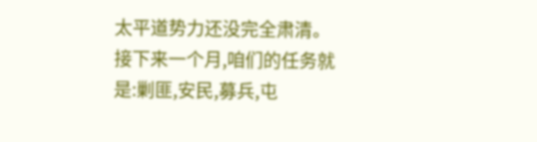太平道势力还没完全肃清。接下来一个月,咱们的任务就是:剿匪,安民,募兵,屯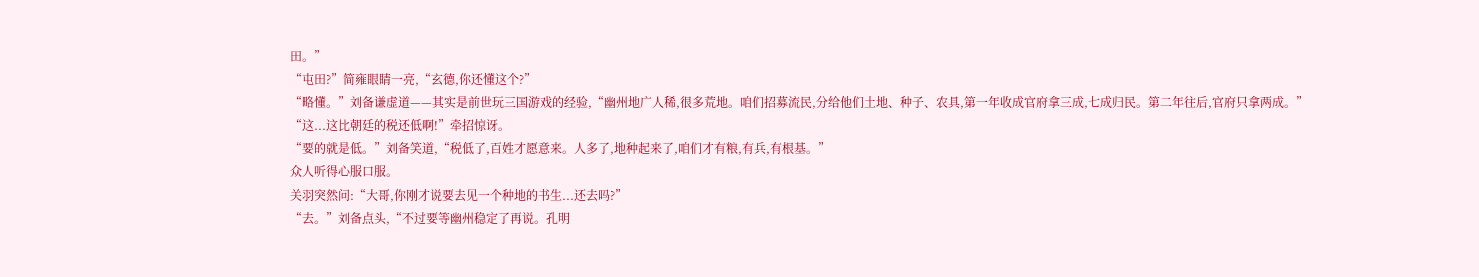田。”
“屯田?”简雍眼睛一亮,“玄德,你还懂这个?”
“略懂。”刘备谦虚道——其实是前世玩三国游戏的经验,“幽州地广人稀,很多荒地。咱们招募流民,分给他们土地、种子、农具,第一年收成官府拿三成,七成归民。第二年往后,官府只拿两成。”
“这...这比朝廷的税还低啊!”牵招惊讶。
“要的就是低。”刘备笑道,“税低了,百姓才愿意来。人多了,地种起来了,咱们才有粮,有兵,有根基。”
众人听得心服口服。
关羽突然问:“大哥,你刚才说要去见一个种地的书生...还去吗?”
“去。”刘备点头,“不过要等幽州稳定了再说。孔明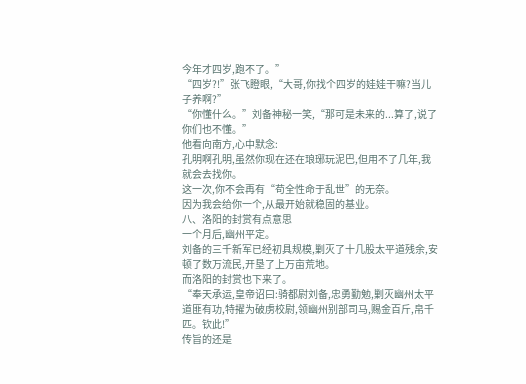今年才四岁,跑不了。”
“四岁?!”张飞瞪眼,“大哥,你找个四岁的娃娃干嘛?当儿子养啊?”
“你懂什么。”刘备神秘一笑,“那可是未来的...算了,说了你们也不懂。”
他看向南方,心中默念:
孔明啊孔明,虽然你现在还在琅琊玩泥巴,但用不了几年,我就会去找你。
这一次,你不会再有“苟全性命于乱世”的无奈。
因为我会给你一个,从最开始就稳固的基业。
八、洛阳的封赏有点意思
一个月后,幽州平定。
刘备的三千新军已经初具规模,剿灭了十几股太平道残余,安顿了数万流民,开垦了上万亩荒地。
而洛阳的封赏也下来了。
“奉天承运,皇帝诏曰:骑都尉刘备,忠勇勤勉,剿灭幽州太平道匪有功,特擢为破虏校尉,领幽州别部司马,赐金百斤,帛千匹。钦此!”
传旨的还是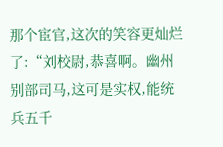那个宦官,这次的笑容更灿烂了:“刘校尉,恭喜啊。幽州别部司马,这可是实权,能统兵五千